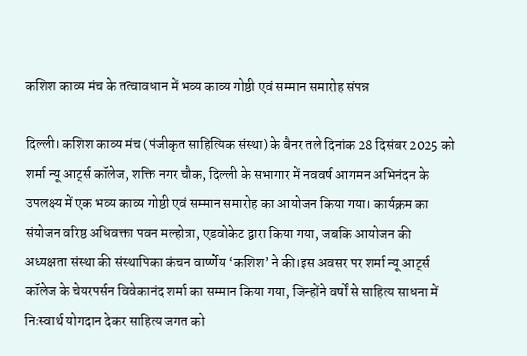कशिश काव्य मंच के तत्वावधान में भव्य काव्य गोष्ठी एवं सम्मान समारोह संपन्न

दिल्ली। कशिश काव्य मंच (पंजीकृत साहित्यिक संस्था) के बैनर तले दिनांक 28 दिसंबर 2025 को शर्मा न्यू आर्ट्स कॉलेज, शक्ति नगर चौक, दिल्ली के सभागार में नववर्ष आगमन अभिनंदन के उपलक्ष्य में एक भव्य काव्य गोष्ठी एवं सम्मान समारोह का आयोजन किया गया। कार्यक्रम का संयोजन वरिष्ठ अधिवक्ता पवन मल्होत्रा, एडवोकेट द्वारा किया गया, जबकि आयोजन की अध्यक्षता संस्था की संस्थापिका कंचन वार्ष्णेय ‘कशिश’ ने की।इस अवसर पर शर्मा न्यू आर्ट्स कॉलेज के चेयरपर्सन विवेकानंद शर्मा का सम्मान किया गया, जिन्होंने वर्षों से साहित्य साधना में निःस्वार्थ योगदान देकर साहित्य जगत को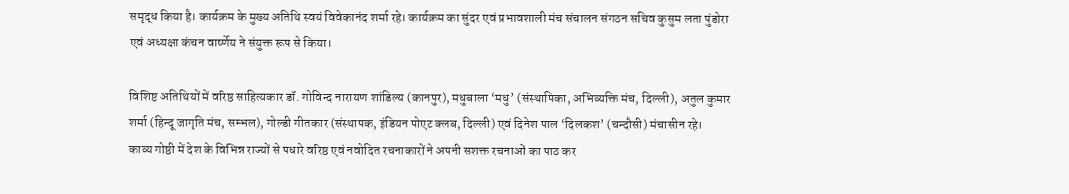समृद्ध किया है। कार्यक्रम के मुख्य अतिथि स्वयं विवेकानंद शर्मा रहे। कार्यक्रम का सुंदर एवं प्रभावशाली मंच संचालन संगठन सचिव कुसुम लता पुंडोरा एवं अध्यक्षा कंचन वार्ष्णेय ने संयुक्त रूप से किया।

विशिष्ट अतिथियों में वरिष्ठ साहित्यकार डॉ. गोविन्द नारायण शांडिल्य (कानपुर), मधुबाला ‘मधु’ (संस्थापिका, अभिव्यक्ति मंच, दिल्ली), अतुल कुमार शर्मा (हिन्दू जागृति मंच, सम्भल), गोल्डी गीतकार (संस्थापक, इंडियन पोएट क्लब, दिल्ली) एवं दिनेश पाल ‘दिलकश’ (चन्दौसी) मंचासीन रहे।
काव्य गोष्ठी में देश के विभिन्न राज्यों से पधारे वरिष्ठ एवं नवोदित रचनाकारों ने अपनी सशक्त रचनाओं का पाठ कर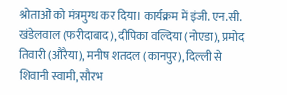श्रोताओं को मंत्रमुग्ध कर दिया। कार्यक्रम में इंजी. एन.सी. खंडेलवाल (फरीदाबाद), दीपिका वल्दिया (नोएडा), प्रमोद तिवारी (औरैया), मनीष शतदल (कानपुर), दिल्ली से शिवानी स्वामी, सौरभ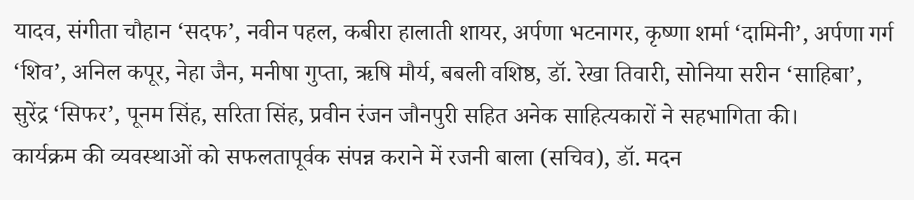यादव, संगीता चौहान ‘सदफ’, नवीन पहल, कबीरा हालाती शायर, अर्पणा भटनागर, कृष्णा शर्मा ‘दामिनी’, अर्पणा गर्ग ‘शिव’, अनिल कपूर, नेहा जैन, मनीषा गुप्ता, ऋषि मौर्य, बबली वशिष्ठ, डॉ. रेखा तिवारी, सोनिया सरीन ‘साहिबा’, सुरेंद्र ‘सिफर’, पूनम सिंह, सरिता सिंह, प्रवीन रंजन जौनपुरी सहित अनेक साहित्यकारों ने सहभागिता की।
कार्यक्रम की व्यवस्थाओं को सफलतापूर्वक संपन्न कराने में रजनी बाला (सचिव), डॉ. मदन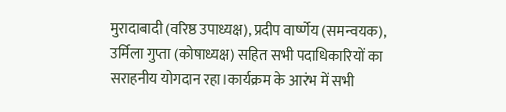मुरादाबादी (वरिष्ठ उपाध्यक्ष), प्रदीप वार्ष्णेय (समन्वयक), उर्मिला गुप्ता (कोषाध्यक्ष) सहित सभी पदाधिकारियों का सराहनीय योगदान रहा।कार्यक्रम के आरंभ में सभी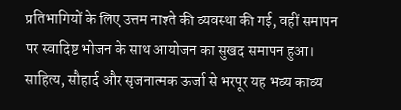प्रतिभागियों के लिए उत्तम नाश्ते की व्यवस्था की गई, वहीं समापन पर स्वादिष्ट भोजन के साथ आयोजन का सुखद समापन हुआ। साहित्य, सौहार्द और सृजनात्मक ऊर्जा से भरपूर यह भव्य काव्य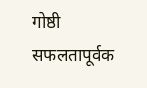गोष्ठी सफलतापूर्वक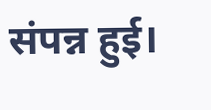संपन्न हुई।